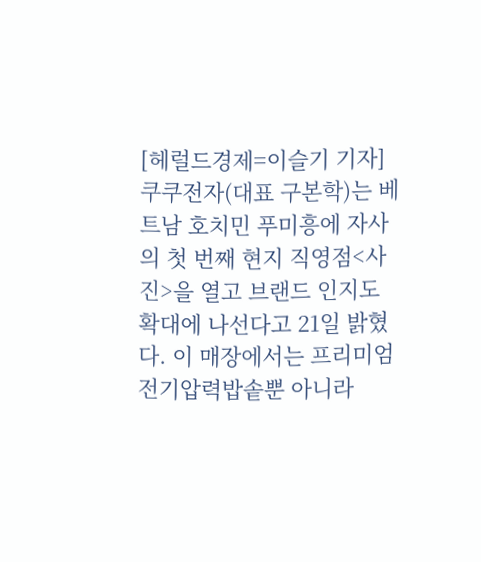[헤럴드경제=이슬기 기자] 쿠쿠전자(대표 구본학)는 베트남 호치민 푸미흥에 자사의 첫 번째 현지 직영점<사진>을 열고 브랜드 인지도 확대에 나선다고 21일 밝혔다. 이 매장에서는 프리미엄 전기압력밥솥뿐 아니라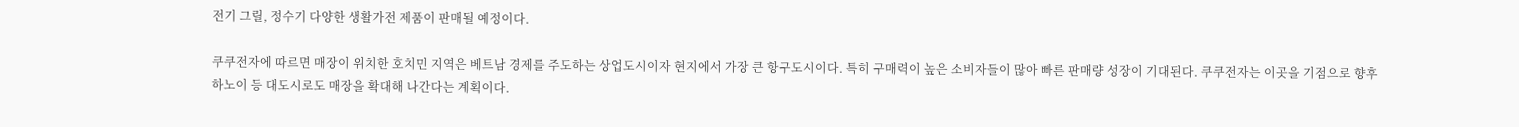전기 그릴, 정수기 다양한 생활가전 제품이 판매될 예정이다.

쿠쿠전자에 따르면 매장이 위치한 호치민 지역은 베트남 경제를 주도하는 상업도시이자 현지에서 가장 큰 항구도시이다. 특히 구매력이 높은 소비자들이 많아 빠른 판매량 성장이 기대된다. 쿠쿠전자는 이곳을 기점으로 향후 하노이 등 대도시로도 매장을 확대해 나간다는 계획이다.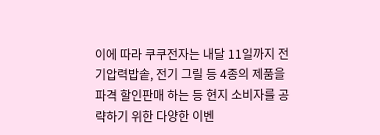이에 따라 쿠쿠전자는 내달 11일까지 전기압력밥솥, 전기 그릴 등 4종의 제품을 파격 할인판매 하는 등 현지 소비자를 공략하기 위한 다양한 이벤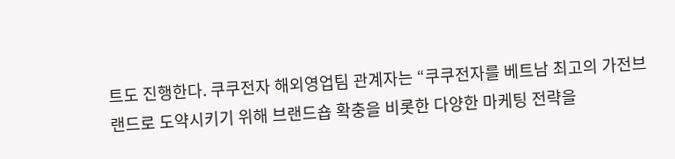트도 진행한다. 쿠쿠전자 해외영업팀 관계자는 “쿠쿠전자를 베트남 최고의 가전브랜드로 도약시키기 위해 브랜드숍 확충을 비롯한 다양한 마케팅 전략을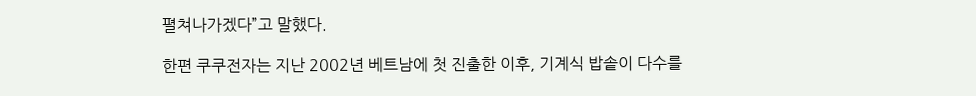펼쳐나가겠다”고 말했다.

한편 쿠쿠전자는 지난 2002년 베트남에 첫 진출한 이후, 기계식 밥솥이 다수를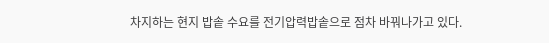차지하는 현지 밥솥 수요를 전기압력밥솥으로 점차 바꿔나가고 있다.